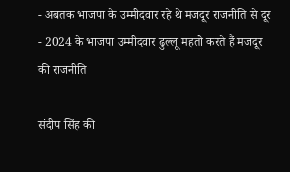- अबतक भाजपा के उम्मीदवार रहे थे मजदूर राजनीति से दूर
- 2024 के भाजपा उम्मीदवार ढुल्लू महतो करते हैं मजदूर की राजनीति

संदीप सिंह की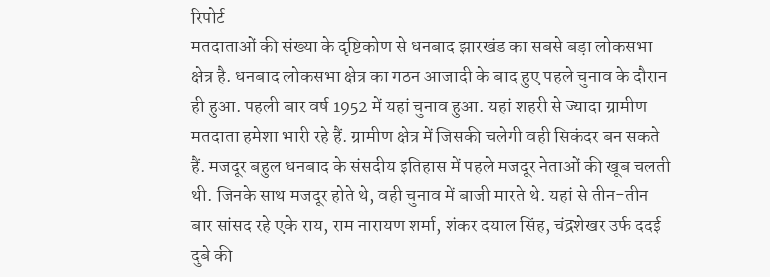रिपोर्ट
मतदाताओं की संख्या के दृष्टिकोण से धनबाद झारखंड का सबसे बड़ा लोकसभा क्षेत्र है. धनबाद लोकसभा क्षेत्र का गठन आजादी के बाद हुए पहले चुनाव के दौरान ही हुआ. पहली बार वर्ष 1952 में यहां चुनाव हुआ. यहां शहरी से ज्यादा ग्रामीण मतदाता हमेशा भारी रहे हैं. ग्रामीण क्षेत्र में जिसकी चलेगी वही सिकंदर बन सकते हैं. मजदूर बहुल धनबाद के संसदीय इतिहास में पहले मजदूर नेताओं की खूब चलती थी. जिनके साथ मजदूर होते थे, वही चुनाव में बाजी मारते थे. यहां से तीन-तीन बार सांसद रहे एके राय, राम नारायण शर्मा, शंकर दयाल सिंह, चंद्रशेखर उर्फ ददई दुबे की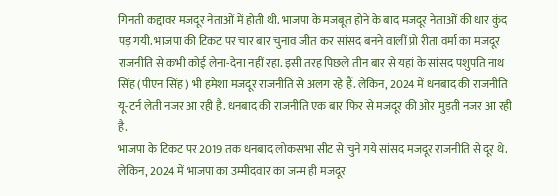गिनती कद्दावर मजदूर नेताओं में होती थी. भाजपा के मजबूत होने के बाद मजदूर नेताओं की धार कुंद पड़ गयी. भाजपा की टिकट पर चार बार चुनाव जीत कर सांसद बनने वालीं प्रो रीता वर्मा का मजदूर राजनीति से कभी कोई लेना-देना नहीं रहा. इसी तरह पिछले तीन बार से यहां के सांसद पशुपति नाथ सिंह (पीएन सिंह) भी हमेशा मजदूर राजनीति से अलग रहे हैं. लेकिन, 2024 में धनबाद की राजनीति यू-टर्न लेती नजर आ रही है. धनबाद की राजनीति एक बार फिर से मजदूर की ओर मुड़ती नजर आ रही है.
भाजपा के टिकट पर 2019 तक धनबाद लोकसभा सीट से चुने गये सांसद मजदूर राजनीति से दूर थे. लेकिन, 2024 में भाजपा का उम्मीदवार का जन्म ही मजदूर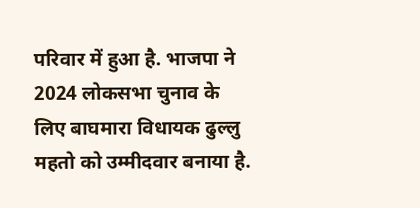परिवार में हुआ है. भाजपा ने 2024 लोकसभा चुनाव के लिए बाघमारा विधायक ढुल्लु महतो को उम्मीदवार बनाया है.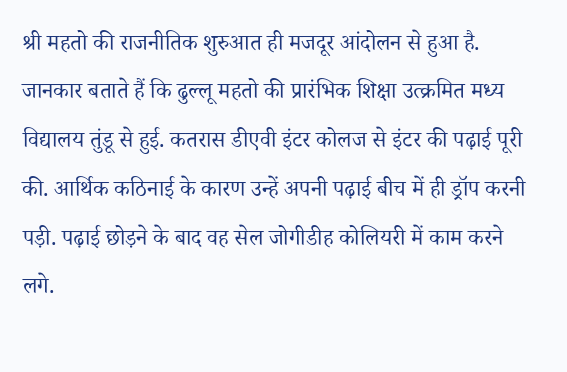श्री महतो की राजनीतिक शुरुआत ही मजदूर आंदोलन से हुआ है. जानकार बताते हैं कि ढुल्लू महतो की प्रारंभिक शिक्षा उत्क्रमित मध्य विद्यालय तुंडू से हुई. कतरास डीएवी इंटर कोलज से इंटर की पढ़ाई पूरी की. आर्थिक कठिनाई के कारण उन्हें अपनी पढ़ाई बीच में ही ड्रॉप करनी पड़ी. पढ़ाई छोड़ने के बाद वह सेल जोगीडीह कोलियरी में काम करने लगे.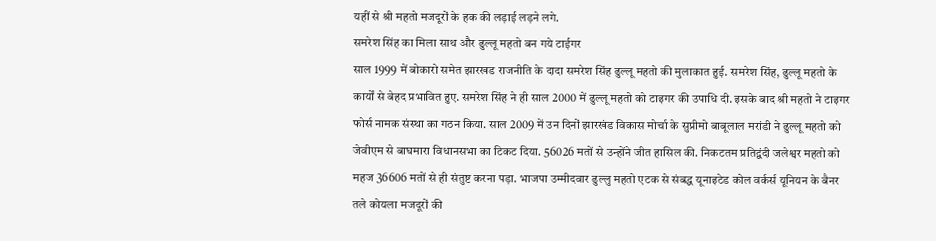यहीं से श्री महतो मजदूरों के हक की लड़ाई लड़ने लगे.
समरेश सिंह का मिला साथ और ढुल्लू महतो बन गये टाईगर
साल 1999 में बोकारो समेत झारखड राजनीति के दादा समरेश सिंह ढुल्लू महतो की मुलाकात हुई. समरेश सिंह, ढुल्लू महतो के कार्यों से बेहद प्रभावित हुए. समरेश सिंह ने ही साल 2000 में ढुल्लू महतो को टाइगर की उपाधि दी. इसके बाद श्री महतो ने टाइगर फोर्स नामक संस्था का गठन किया. साल 2009 में उन दिनों झारखंड विकास मोर्चा के सुप्रीमो बाबूलाल मरांडी ने ढुल्लू महतो को जेवीएम से बाघमारा विधानसभा का टिकट दिया. 56026 मतों से उन्होंने जीत हासिल की. निकटतम प्रतिद्वंदी जलेश्वर महतो को महज 36606 मतों से ही संतुष्ट करना पड़ा. भाजपा उम्मीदवार ढुल्लु महतो एटक से संबद्ध यूनाइटेड कोल वर्कर्स यूनियन के बैनर तले कोयला मजदूरों की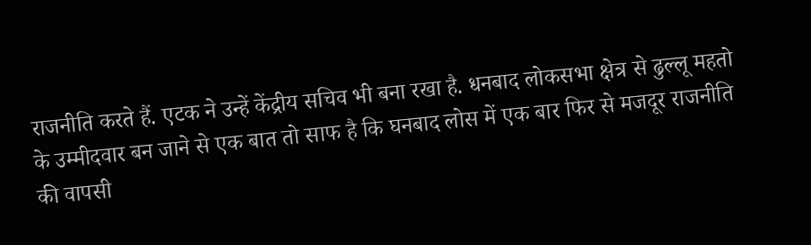राजनीति करते हैं. एटक ने उन्हें केंद्रीय सचिव भी बना रखा है. धनबाद लोकसभा क्षेत्र से ढुल्लू महतो के उम्मीदवार बन जाने से एक बात तो साफ है कि घनबाद लोस में एक बार फिर से मजदूर राजनीति की वापसी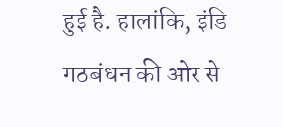हुई है. हालांकि, इंडि गठबंधन की ओर से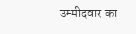उम्मीदवार का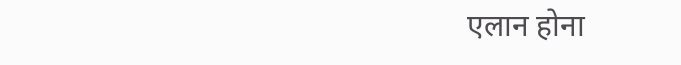एलान होना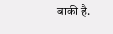बाकी है.